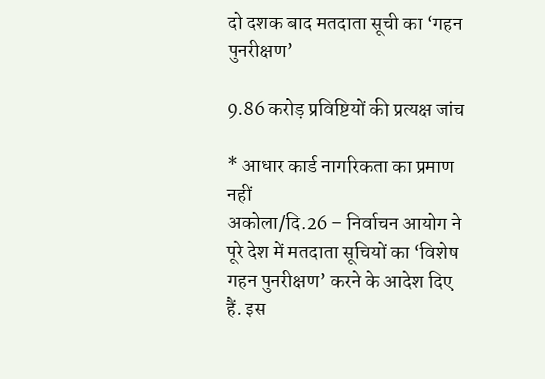दो दशक बाद मतदाता सूची का ‘गहन पुनरीक्षण’

9.86 करोड़ प्रविष्टियों की प्रत्यक्ष जांच

* आधार कार्ड नागरिकता का प्रमाण नहीं
अकोला/दि.26 – निर्वाचन आयोग ने पूरे देश में मतदाता सूचियों का ‘विशेष गहन पुनरीक्षण’ करने के आदेश दिए हैं. इस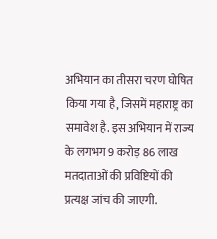अभियान का तीसरा चरण घोषित किया गया है, जिसमें महाराष्ट्र का समावेश है. इस अभियान में राज्य के लगभग 9 करोड़ 86 लाख मतदाताओं की प्रविष्टियों की प्रत्यक्ष जांच की जाएगी.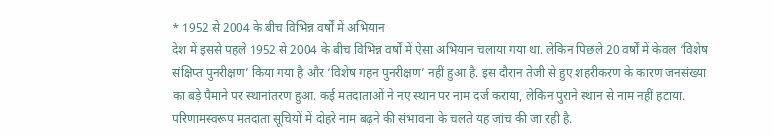* 1952 से 2004 के बीच विभिन्न वर्षों में अभियान
देश में इससे पहले 1952 से 2004 के बीच विभिन्न वर्षों में ऐसा अभियान चलाया गया था. लेकिन पिछले 20 वर्षों में केवल ‘विशेष संक्षिप्त पुनरीक्षण’ किया गया है और ‘विशेष गहन पुनरीक्षण’ नहीं हुआ है. इस दौरान तेजी से हुए शहरीकरण के कारण जनसंख्या का बड़े पैमाने पर स्थानांतरण हुआ. कई मतदाताओं ने नए स्थान पर नाम दर्ज कराया, लेकिन पुराने स्थान से नाम नहीं हटाया. परिणामस्वरूप मतदाता सूचियों में दोहरे नाम बढ़ने की संभावना के चलते यह जांच की जा रही है.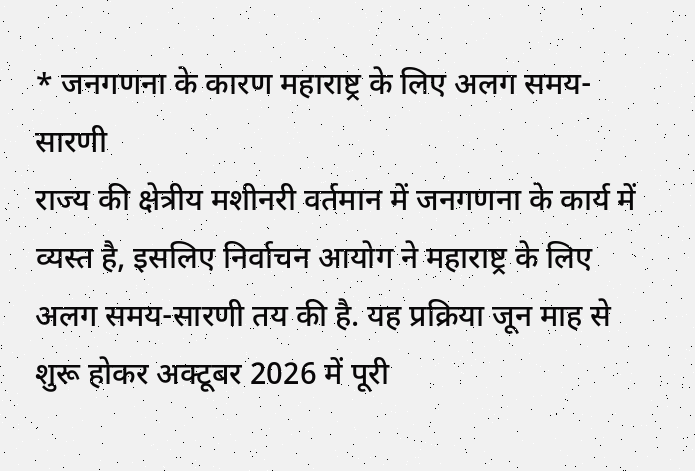* जनगणना के कारण महाराष्ट्र के लिए अलग समय-सारणी
राज्य की क्षेत्रीय मशीनरी वर्तमान में जनगणना के कार्य में व्यस्त है, इसलिए निर्वाचन आयोग ने महाराष्ट्र के लिए अलग समय-सारणी तय की है. यह प्रक्रिया जून माह से शुरू होकर अक्टूबर 2026 में पूरी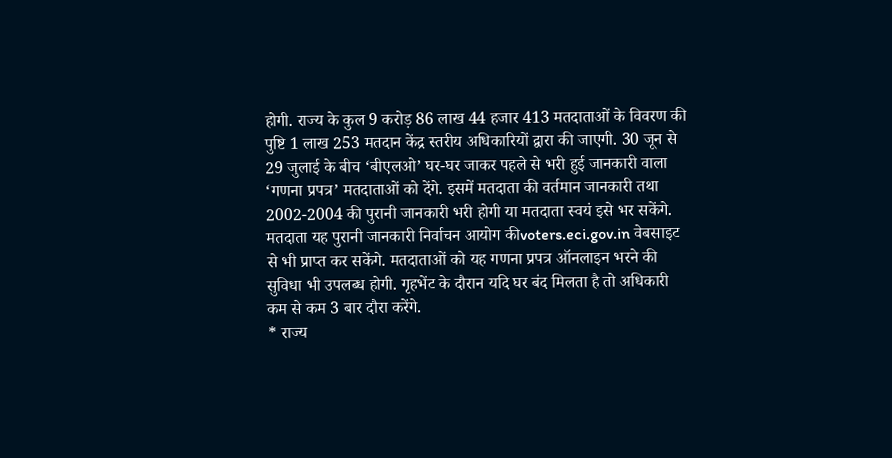होगी. राज्य के कुल 9 करोड़ 86 लाख 44 हजार 413 मतदाताओं के विवरण की पुष्टि 1 लाख 253 मतदान केंद्र स्तरीय अधिकारियों द्वारा की जाएगी. 30 जून से 29 जुलाई के बीच ‘बीएलओ’ घर-घर जाकर पहले से भरी हुई जानकारी वाला ‘गणना प्रपत्र’ मतदाताओं को देंगे. इसमें मतदाता की वर्तमान जानकारी तथा 2002-2004 की पुरानी जानकारी भरी होगी या मतदाता स्वयं इसे भर सकेंगे. मतदाता यह पुरानी जानकारी निर्वाचन आयोग कीvoters.eci.gov.in वेबसाइट से भी प्राप्त कर सकेंगे. मतदाताओं को यह गणना प्रपत्र ऑनलाइन भरने की सुविधा भी उपलब्ध होगी. गृहभेंट के दौरान यदि घर बंद मिलता है तो अधिकारी कम से कम 3 बार दौरा करेंगे.
* राज्य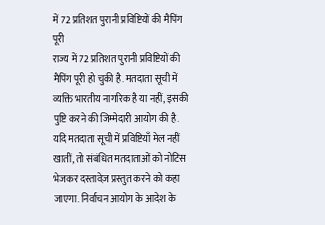में 72 प्रतिशत पुरानी प्रविष्टियों की मैपिंग पूरी
राज्य में 72 प्रतिशत पुरानी प्रविष्टियों की मैपिंग पूरी हो चुकी है. मतदाता सूची में व्यक्ति भारतीय नागरिक है या नहीं, इसकी पुष्टि करने की जिम्मेदारी आयोग की है. यदि मतदाता सूची में प्रविष्टियाँ मेल नहीं खातीं, तो संबंधित मतदाताओं को नोटिस भेजकर दस्तावेज़ प्रस्तुत करने को कहा जाएगा. निर्वाचन आयोग के आदेश के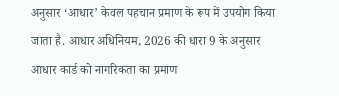अनुसार ‘आधार’ केवल पहचान प्रमाण के रूप में उपयोग किया जाता है. आधार अधिनियम, 2026 की धारा 9 के अनुसार आधार कार्ड को नागरिकता का प्रमाण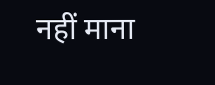नहीं माना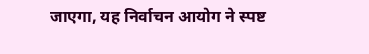जाएगा, यह निर्वाचन आयोग ने स्पष्ट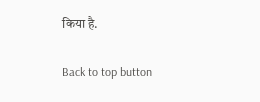किया है.

Back to top button